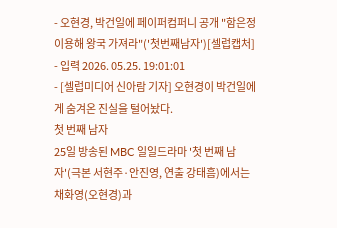- 오현경, 박건일에 페이퍼컴퍼니 공개 "함은정 이용해 왕국 가져라"('첫번째남자')[셀럽캡처]
- 입력 2026. 05.25. 19:01:01
- [셀럽미디어 신아람 기자] 오현경이 박건일에게 숨겨온 진실을 털어놨다.
첫 번째 남자
25일 방송된 MBC 일일드라마 '첫 번째 남자'(극본 서현주·안진영, 연출 강태흠)에서는 채화영(오현경)과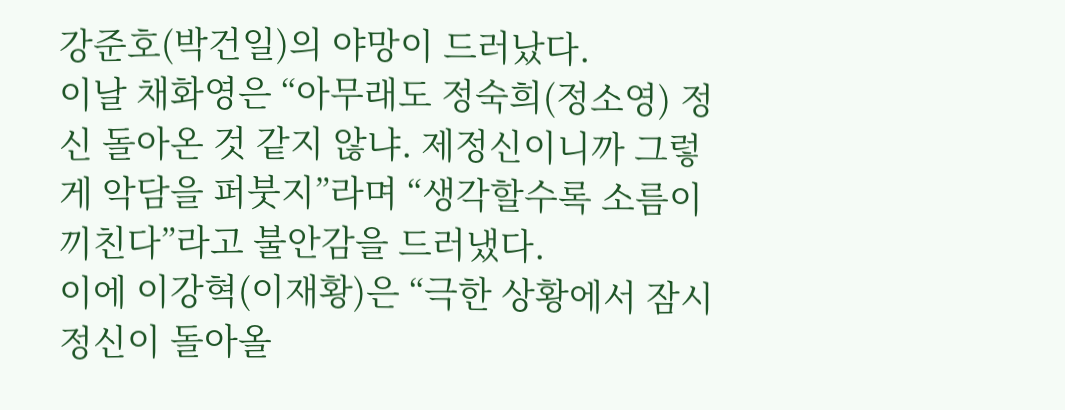강준호(박건일)의 야망이 드러났다.
이날 채화영은 “아무래도 정숙희(정소영) 정신 돌아온 것 같지 않냐. 제정신이니까 그렇게 악담을 퍼붓지”라며 “생각할수록 소름이 끼친다”라고 불안감을 드러냈다.
이에 이강혁(이재황)은 “극한 상황에서 잠시 정신이 돌아올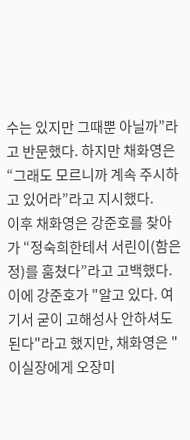수는 있지만 그때뿐 아닐까”라고 반문했다. 하지만 채화영은 “그래도 모르니까 계속 주시하고 있어라”라고 지시했다.
이후 채화영은 강준호를 찾아가 “정숙희한테서 서린이(함은정)를 훔쳤다”라고 고백했다. 이에 강준호가 "알고 있다. 여기서 굳이 고해성사 안하셔도 된다"라고 했지만, 채화영은 "이실장에게 오장미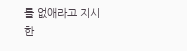를 없애라고 지시한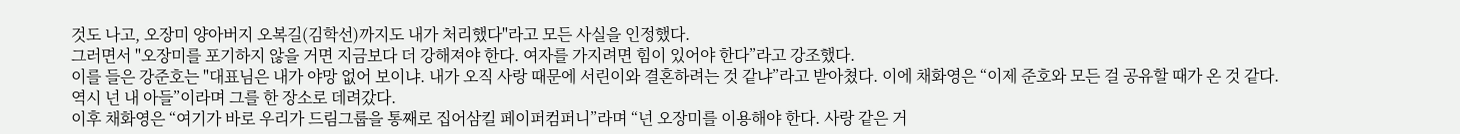것도 나고, 오장미 양아버지 오복길(김학선)까지도 내가 처리했다"라고 모든 사실을 인정했다.
그러면서 "오장미를 포기하지 않을 거면 지금보다 더 강해져야 한다. 여자를 가지려면 힘이 있어야 한다”라고 강조했다.
이를 들은 강준호는 "대표님은 내가 야망 없어 보이냐. 내가 오직 사랑 때문에 서린이와 결혼하려는 것 같냐”라고 받아쳤다. 이에 채화영은 “이제 준호와 모든 걸 공유할 때가 온 것 같다. 역시 넌 내 아들”이라며 그를 한 장소로 데려갔다.
이후 채화영은 “여기가 바로 우리가 드림그룹을 통째로 집어삼킬 페이퍼컴퍼니”라며 “넌 오장미를 이용해야 한다. 사랑 같은 거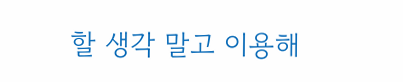할 생각 말고 이용해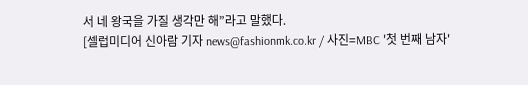서 네 왕국을 가질 생각만 해”라고 말했다.
[셀럽미디어 신아람 기자 news@fashionmk.co.kr / 사진=MBC '첫 번째 남자'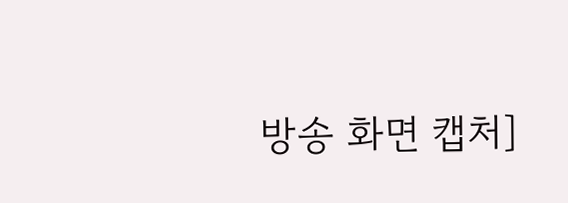방송 화면 캡처]